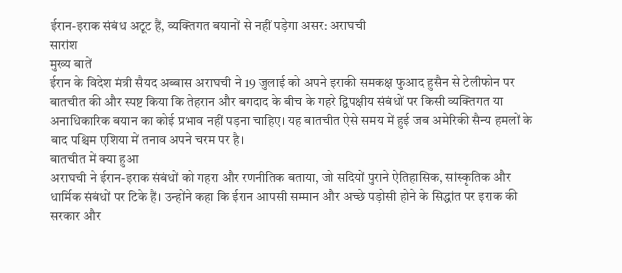ईरान-इराक संबंध अटूट हैं, व्यक्तिगत बयानों से नहीं पड़ेगा असर: अराघची
सारांश
मुख्य बातें
ईरान के विदेश मंत्री सैयद अब्बास अराघची ने 19 जुलाई को अपने इराकी समकक्ष फुआद हुसैन से टेलीफोन पर बातचीत की और स्पष्ट किया कि तेहरान और बगदाद के बीच के गहरे द्विपक्षीय संबंधों पर किसी व्यक्तिगत या अनाधिकारिक बयान का कोई प्रभाव नहीं पड़ना चाहिए। यह बातचीत ऐसे समय में हुई जब अमेरिकी सैन्य हमलों के बाद पश्चिम एशिया में तनाव अपने चरम पर है।
बातचीत में क्या हुआ
अराघची ने ईरान-इराक संबंधों को गहरा और रणनीतिक बताया, जो सदियों पुराने ऐतिहासिक, सांस्कृतिक और धार्मिक संबंधों पर टिके हैं। उन्होंने कहा कि ईरान आपसी सम्मान और अच्छे पड़ोसी होने के सिद्धांत पर इराक की सरकार और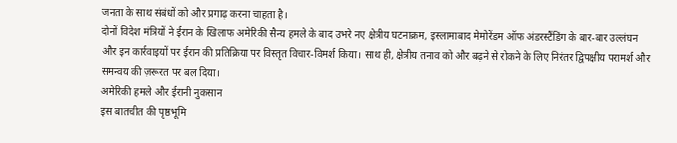जनता के साथ संबंधों को और प्रगाढ़ करना चाहता है।
दोनों विदेश मंत्रियों ने ईरान के खिलाफ अमेरिकी सैन्य हमले के बाद उभरे नए क्षेत्रीय घटनाक्रम, इस्लामाबाद मेमोरेंडम ऑफ अंडरस्टैंडिंग के बार-बार उल्लंघन और इन कार्रवाइयों पर ईरान की प्रतिक्रिया पर विस्तृत विचार-विमर्श किया। साथ ही, क्षेत्रीय तनाव को और बढ़ने से रोकने के लिए निरंतर द्विपक्षीय परामर्श और समन्वय की ज़रूरत पर बल दिया।
अमेरिकी हमले और ईरानी नुकसान
इस बातचीत की पृष्ठभूमि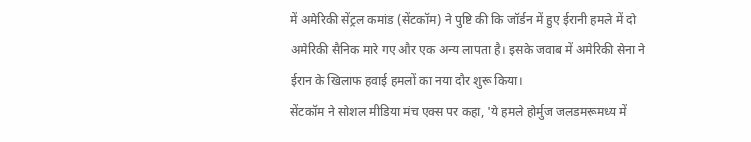में अमेरिकी सेंट्रल कमांड (सेंटकॉम) ने पुष्टि की कि जॉर्डन में हुए ईरानी हमले में दो अमेरिकी सैनिक मारे गए और एक अन्य लापता है। इसके जवाब में अमेरिकी सेना ने ईरान के खिलाफ हवाई हमलों का नया दौर शुरू किया।
सेंटकॉम ने सोशल मीडिया मंच एक्स पर कहा, 'ये हमले होर्मुज जलडमरूमध्य में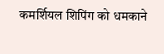कमर्शियल शिपिंग को धमकाने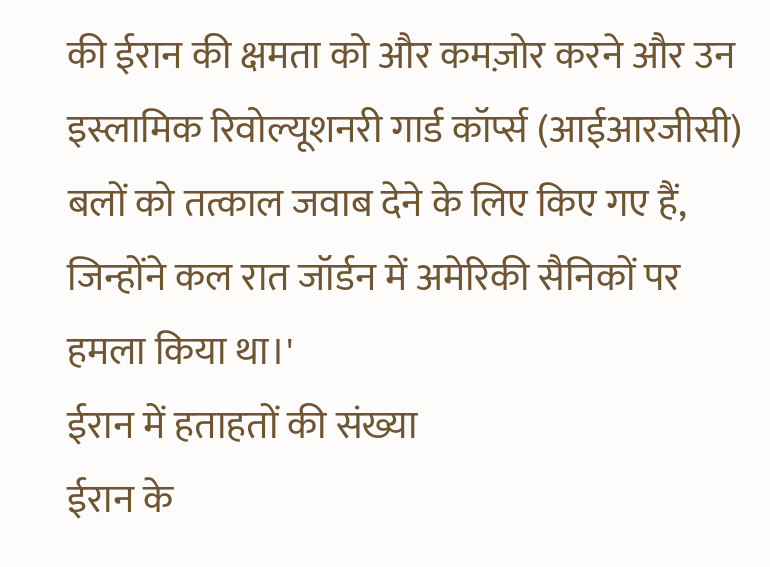की ईरान की क्षमता को और कमज़ोर करने और उन इस्लामिक रिवोल्यूशनरी गार्ड कॉर्प्स (आईआरजीसी) बलों को तत्काल जवाब देने के लिए किए गए हैं, जिन्होंने कल रात जॉर्डन में अमेरिकी सैनिकों पर हमला किया था।'
ईरान में हताहतों की संख्या
ईरान के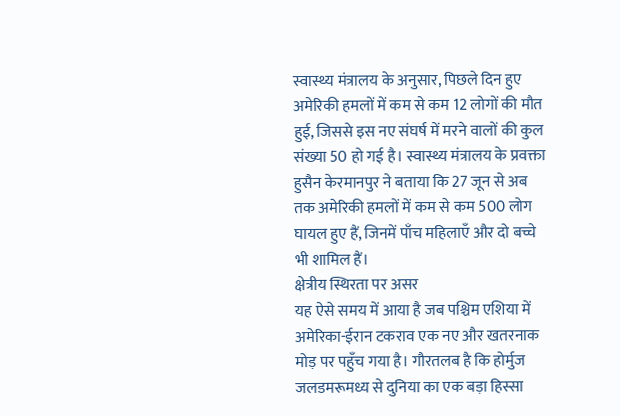स्वास्थ्य मंत्रालय के अनुसार, पिछले दिन हुए अमेरिकी हमलों में कम से कम 12 लोगों की मौत हुई, जिससे इस नए संघर्ष में मरने वालों की कुल संख्या 50 हो गई है। स्वास्थ्य मंत्रालय के प्रवक्ता हुसैन केरमानपुर ने बताया कि 27 जून से अब तक अमेरिकी हमलों में कम से कम 500 लोग घायल हुए हैं, जिनमें पाँच महिलाएँ और दो बच्चे भी शामिल हैं।
क्षेत्रीय स्थिरता पर असर
यह ऐसे समय में आया है जब पश्चिम एशिया में अमेरिका-ईरान टकराव एक नए और खतरनाक मोड़ पर पहुँच गया है। गौरतलब है कि होर्मुज जलडमरूमध्य से दुनिया का एक बड़ा हिस्सा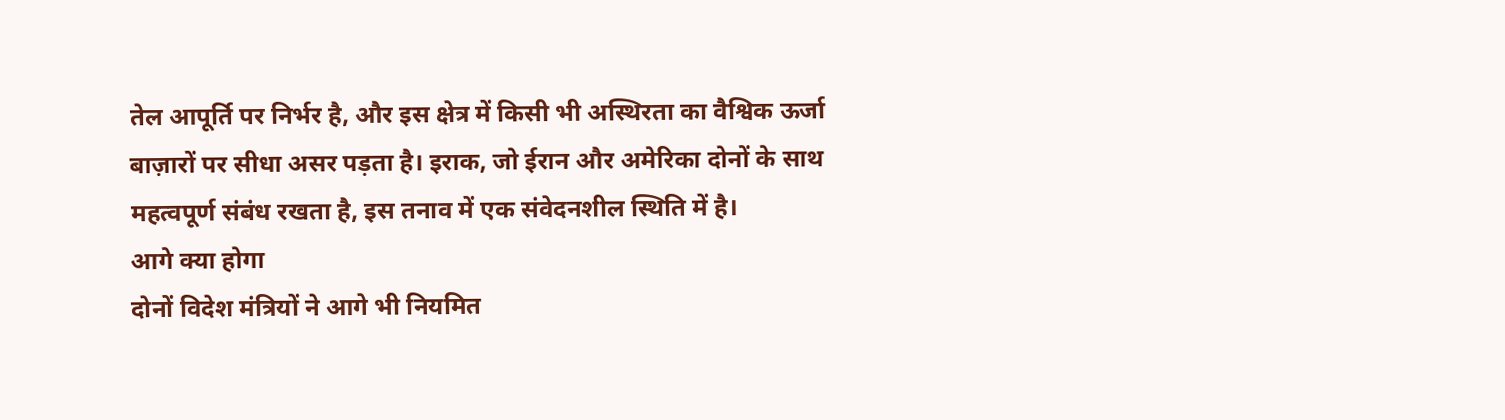तेल आपूर्ति पर निर्भर है, और इस क्षेत्र में किसी भी अस्थिरता का वैश्विक ऊर्जा बाज़ारों पर सीधा असर पड़ता है। इराक, जो ईरान और अमेरिका दोनों के साथ महत्वपूर्ण संबंध रखता है, इस तनाव में एक संवेदनशील स्थिति में है।
आगे क्या होगा
दोनों विदेश मंत्रियों ने आगे भी नियमित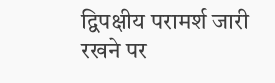द्विपक्षीय परामर्श जारी रखने पर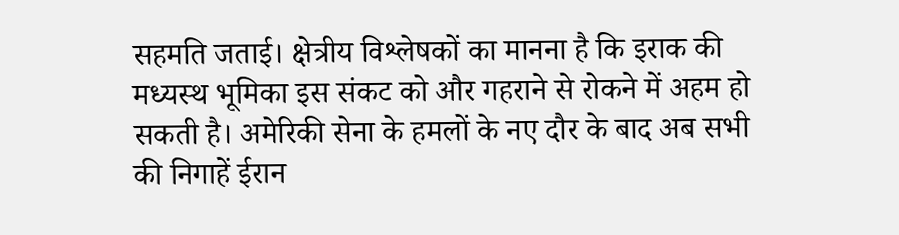सहमति जताई। क्षेत्रीय विश्लेषकों का मानना है कि इराक की मध्यस्थ भूमिका इस संकट को और गहराने से रोकने में अहम हो सकती है। अमेरिकी सेना के हमलों के नए दौर के बाद अब सभी की निगाहें ईरान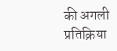की अगली प्रतिक्रिया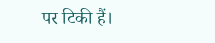पर टिकी हैं।